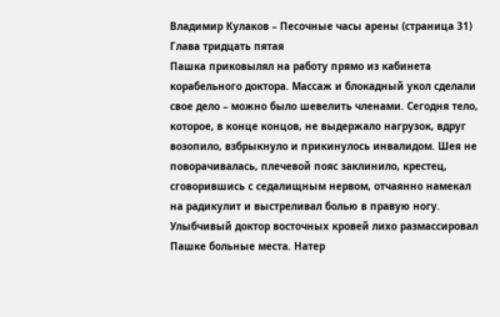Владимир Кулаков – Песочные часы арены (страница 31)
Глава тридцать пятая
Пашка приковылял на работу прямо из кабинета корабельного доктора. Массаж и блокадный укол сделали свое дело – можно было шевелить членами. Сегодня тело, которое, в конце концов, не выдержало нагрузок, вдруг возопило, взбрыкнуло и прикинулось инвалидом. Шея не поворачивалась, плечевой пояс заклинило, крестец, сговорившись с седалищным нервом, отчаянно намекал на радикулит и выстреливал болью в правую ногу.
Улыбчивый доктор восточных кровей лихо размассировал Пашке больные места. Натер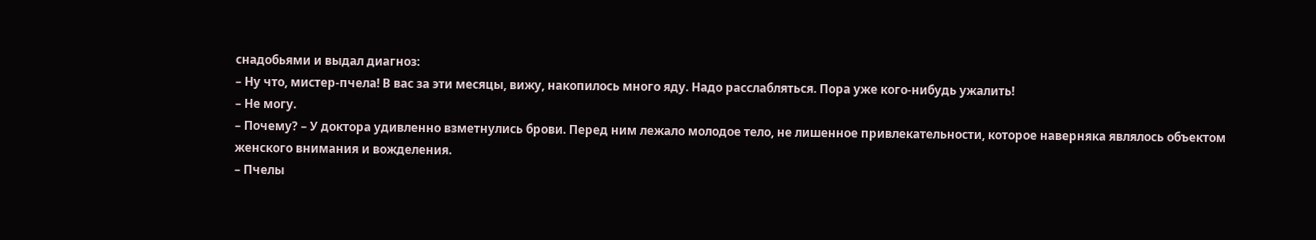снадобьями и выдал диагноз:
– Ну что, мистер-пчела! В вас за эти месяцы, вижу, накопилось много яду. Надо расслабляться. Пора уже кого-нибудь ужалить!
– Не могу.
– Почему? – У доктора удивленно взметнулись брови. Перед ним лежало молодое тело, не лишенное привлекательности, которое наверняка являлось объектом женского внимания и вожделения.
– Пчелы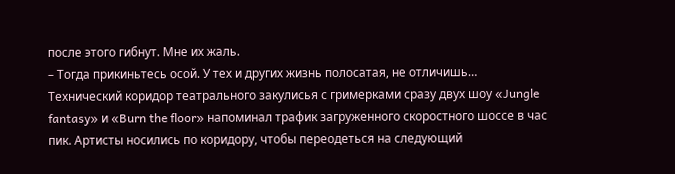после этого гибнут. Мне их жаль.
– Тогда прикиньтесь осой. У тех и других жизнь полосатая, не отличишь…
Технический коридор театрального закулисья с гримерками сразу двух шоу «Jungle fantasy» и «Burn the floor» напоминал трафик загруженного скоростного шоссе в час пик. Артисты носились по коридору, чтобы переодеться на следующий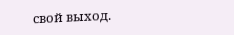свой выход.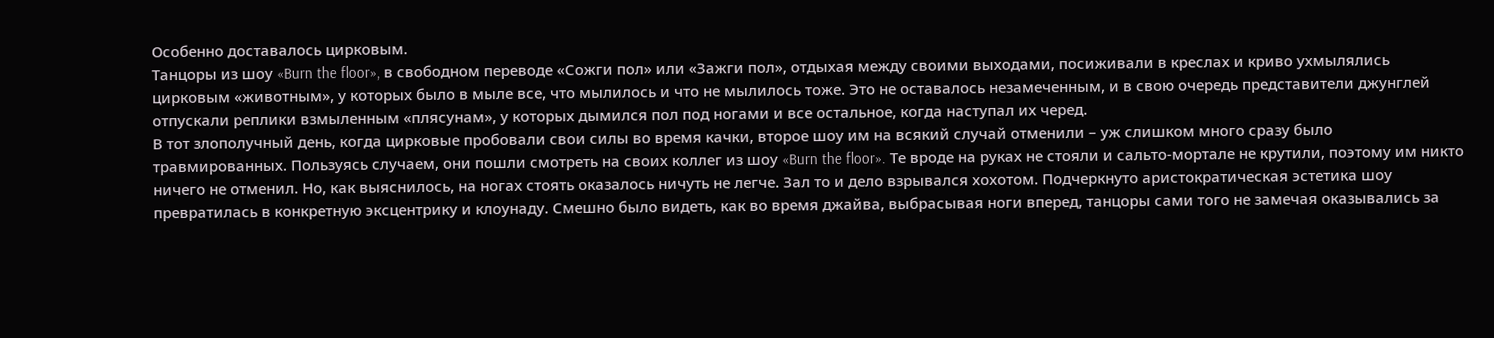Особенно доставалось цирковым.
Танцоры из шоу «Burn the floor», в свободном переводе «Сожги пол» или «Зажги пол», отдыхая между своими выходами, посиживали в креслах и криво ухмылялись цирковым «животным», у которых было в мыле все, что мылилось и что не мылилось тоже. Это не оставалось незамеченным, и в свою очередь представители джунглей отпускали реплики взмыленным «плясунам», у которых дымился пол под ногами и все остальное, когда наступал их черед.
В тот злополучный день, когда цирковые пробовали свои силы во время качки, второе шоу им на всякий случай отменили – уж слишком много сразу было травмированных. Пользуясь случаем, они пошли смотреть на своих коллег из шоу «Burn the floor». Те вроде на руках не стояли и сальто-мортале не крутили, поэтому им никто ничего не отменил. Но, как выяснилось, на ногах стоять оказалось ничуть не легче. Зал то и дело взрывался хохотом. Подчеркнуто аристократическая эстетика шоу превратилась в конкретную эксцентрику и клоунаду. Смешно было видеть, как во время джайва, выбрасывая ноги вперед, танцоры сами того не замечая оказывались за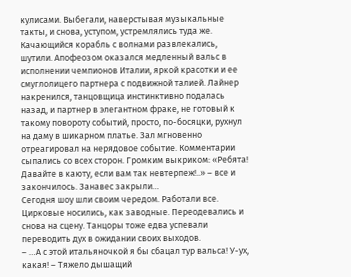кулисами. Выбегали, наверстывая музыкальные такты, и снова, уступом, устремлялись туда же. Качающийся корабль с волнами развлекались, шутили. Апофеозом оказался медленный вальс в исполнении чемпионов Италии, яркой красотки и ее смуглолицего партнера с подвижной талией. Лайнер накренился, танцовщица инстинктивно подалась назад, и партнер в элегантном фраке, не готовый к такому повороту событий, просто, по-босяцки, рухнул на даму в шикарном платье. Зал мгновенно отреагировал на нерядовое событие. Комментарии сыпались со всех сторон. Громким выкриком: «Ребята! Давайте в каюту, если вам так невтерпеж!..» – все и закончилось. Занавес закрыли…
Сегодня шоу шли своим чередом. Работали все. Цирковые носились, как заводные. Переодевались и снова на сцену. Танцоры тоже едва успевали переводить дух в ожидании своих выходов.
– …А с этой итальяночкой я бы сбацал тур вальса! У-ух, какая! – Тяжело дышащий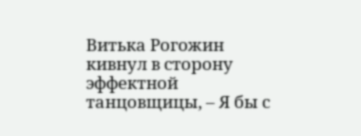Витька Рогожин кивнул в сторону эффектной танцовщицы, – Я бы с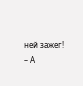ней зажег!
– А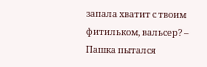запала хватит с твоим фитильком, вальсер? – Пашка пытался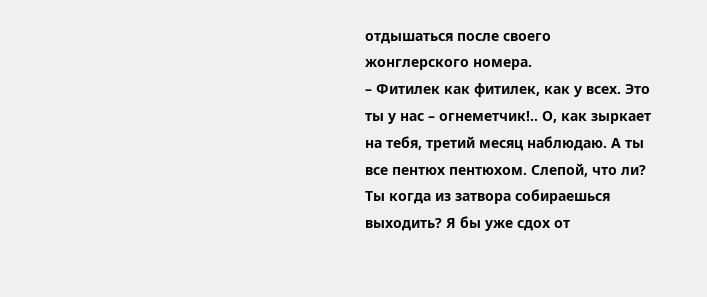отдышаться после своего жонглерского номера.
– Фитилек как фитилек, как у всех. Это ты у нас – огнеметчик!.. О, как зыркает на тебя, третий месяц наблюдаю. А ты все пентюх пентюхом. Слепой, что ли? Ты когда из затвора собираешься выходить? Я бы уже сдох от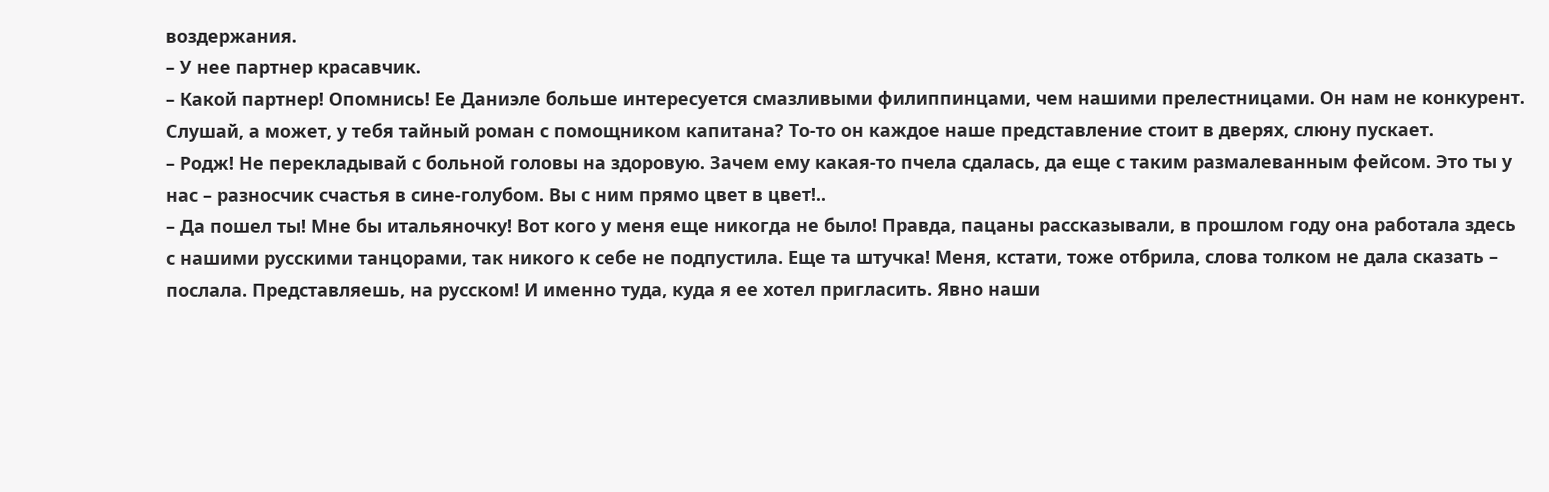воздержания.
– У нее партнер красавчик.
– Какой партнер! Опомнись! Ее Даниэле больше интересуется смазливыми филиппинцами, чем нашими прелестницами. Он нам не конкурент. Слушай, а может, у тебя тайный роман с помощником капитана? То-то он каждое наше представление стоит в дверях, слюну пускает.
– Родж! Не перекладывай с больной головы на здоровую. Зачем ему какая-то пчела сдалась, да еще с таким размалеванным фейсом. Это ты у нас – разносчик счастья в сине-голубом. Вы с ним прямо цвет в цвет!..
– Да пошел ты! Мне бы итальяночку! Вот кого у меня еще никогда не было! Правда, пацаны рассказывали, в прошлом году она работала здесь с нашими русскими танцорами, так никого к себе не подпустила. Еще та штучка! Меня, кстати, тоже отбрила, слова толком не дала сказать – послала. Представляешь, на русском! И именно туда, куда я ее хотел пригласить. Явно наши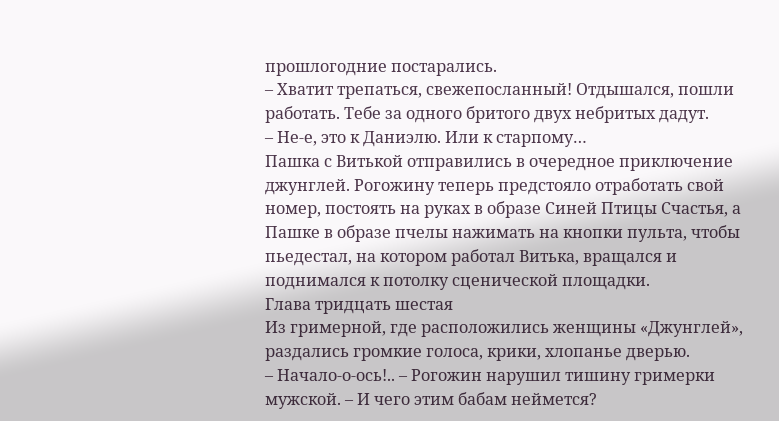прошлогодние постарались.
– Хватит трепаться, свежепосланный! Отдышался, пошли работать. Тебе за одного бритого двух небритых дадут.
– Не-е, это к Даниэлю. Или к старпому…
Пашка с Витькой отправились в очередное приключение джунглей. Рогожину теперь предстояло отработать свой номер, постоять на руках в образе Синей Птицы Счастья, а Пашке в образе пчелы нажимать на кнопки пульта, чтобы пьедестал, на котором работал Витька, вращался и поднимался к потолку сценической площадки.
Глава тридцать шестая
Из гримерной, где расположились женщины «Джунглей», раздались громкие голоса, крики, хлопанье дверью.
– Начало-о-ось!.. – Рогожин нарушил тишину гримерки мужской. – И чего этим бабам неймется?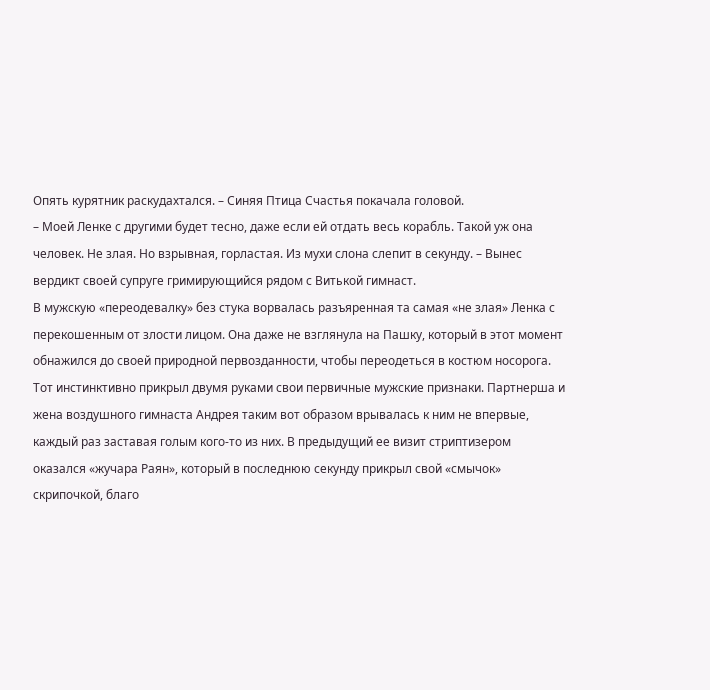Опять курятник раскудахтался. – Синяя Птица Счастья покачала головой.
– Моей Ленке с другими будет тесно, даже если ей отдать весь корабль. Такой уж она человек. Не злая. Но взрывная, горластая. Из мухи слона слепит в секунду. – Вынес вердикт своей супруге гримирующийся рядом с Витькой гимнаст.
В мужскую «переодевалку» без стука ворвалась разъяренная та самая «не злая» Ленка с перекошенным от злости лицом. Она даже не взглянула на Пашку, который в этот момент обнажился до своей природной первозданности, чтобы переодеться в костюм носорога. Тот инстинктивно прикрыл двумя руками свои первичные мужские признаки. Партнерша и жена воздушного гимнаста Андрея таким вот образом врывалась к ним не впервые, каждый раз заставая голым кого-то из них. В предыдущий ее визит стриптизером оказался «жучара Раян», который в последнюю секунду прикрыл свой «смычок» скрипочкой, благо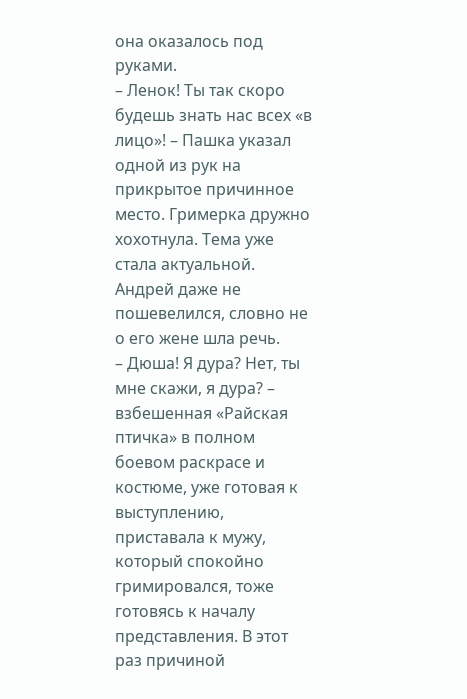она оказалось под руками.
– Ленок! Ты так скоро будешь знать нас всех «в лицо»! – Пашка указал одной из рук на прикрытое причинное место. Гримерка дружно хохотнула. Тема уже стала актуальной. Андрей даже не пошевелился, словно не о его жене шла речь.
– Дюша! Я дура? Нет, ты мне скажи, я дура? – взбешенная «Райская птичка» в полном боевом раскрасе и костюме, уже готовая к выступлению, приставала к мужу, который спокойно гримировался, тоже готовясь к началу представления. В этот раз причиной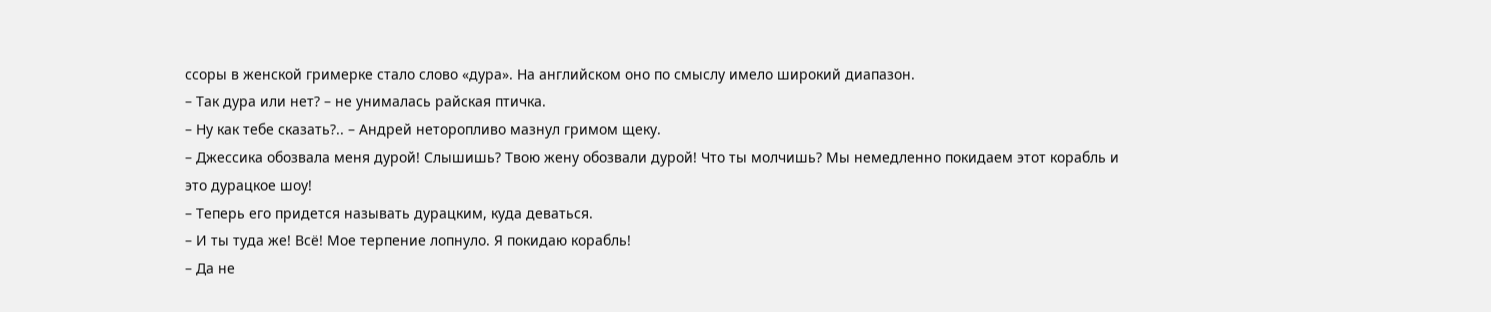ссоры в женской гримерке стало слово «дура». На английском оно по смыслу имело широкий диапазон.
– Так дура или нет? – не унималась райская птичка.
– Ну как тебе сказать?.. – Андрей неторопливо мазнул гримом щеку.
– Джессика обозвала меня дурой! Слышишь? Твою жену обозвали дурой! Что ты молчишь? Мы немедленно покидаем этот корабль и это дурацкое шоу!
– Теперь его придется называть дурацким, куда деваться.
– И ты туда же! Всё! Мое терпение лопнуло. Я покидаю корабль!
– Да не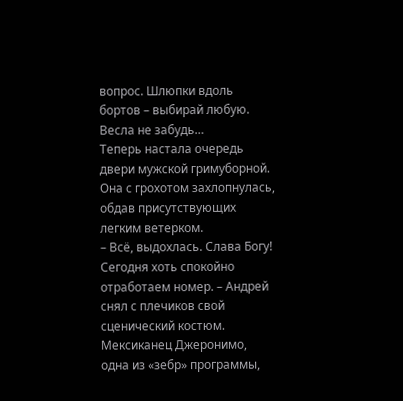вопрос. Шлюпки вдоль бортов – выбирай любую. Весла не забудь…
Теперь настала очередь двери мужской гримуборной. Она с грохотом захлопнулась, обдав присутствующих легким ветерком.
– Всё, выдохлась. Слава Богу! Сегодня хоть спокойно отработаем номер. – Андрей снял с плечиков свой сценический костюм.
Мексиканец Джеронимо, одна из «зебр» программы,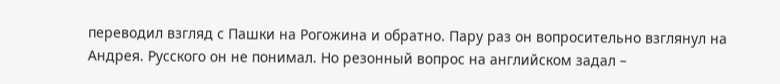переводил взгляд с Пашки на Рогожина и обратно. Пару раз он вопросительно взглянул на Андрея. Русского он не понимал. Но резонный вопрос на английском задал –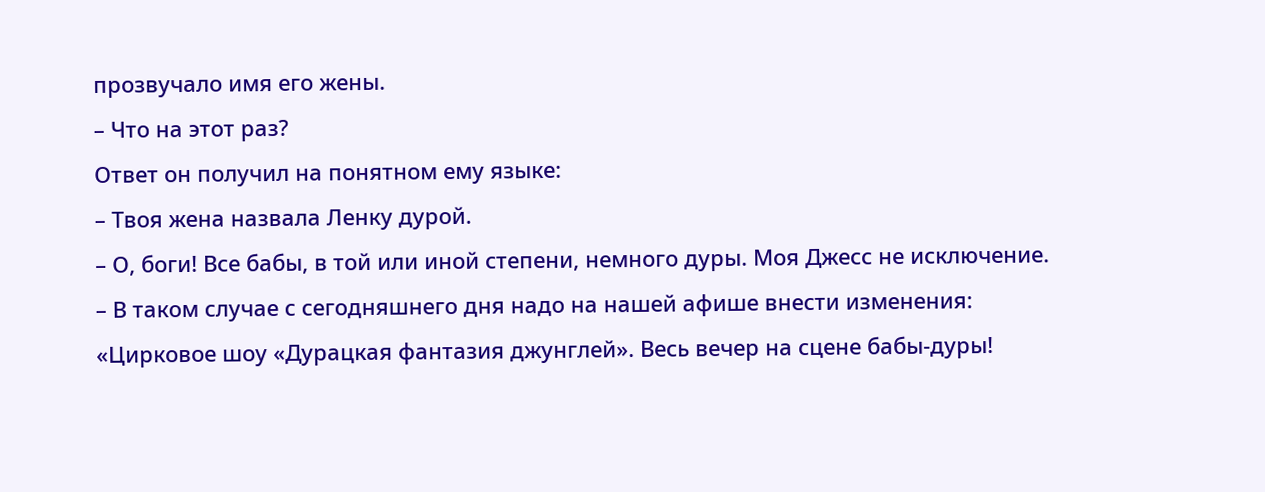прозвучало имя его жены.
– Что на этот раз?
Ответ он получил на понятном ему языке:
– Твоя жена назвала Ленку дурой.
– О, боги! Все бабы, в той или иной степени, немного дуры. Моя Джесс не исключение.
– В таком случае с сегодняшнего дня надо на нашей афише внести изменения: «Цирковое шоу «Дурацкая фантазия джунглей». Весь вечер на сцене бабы-дуры!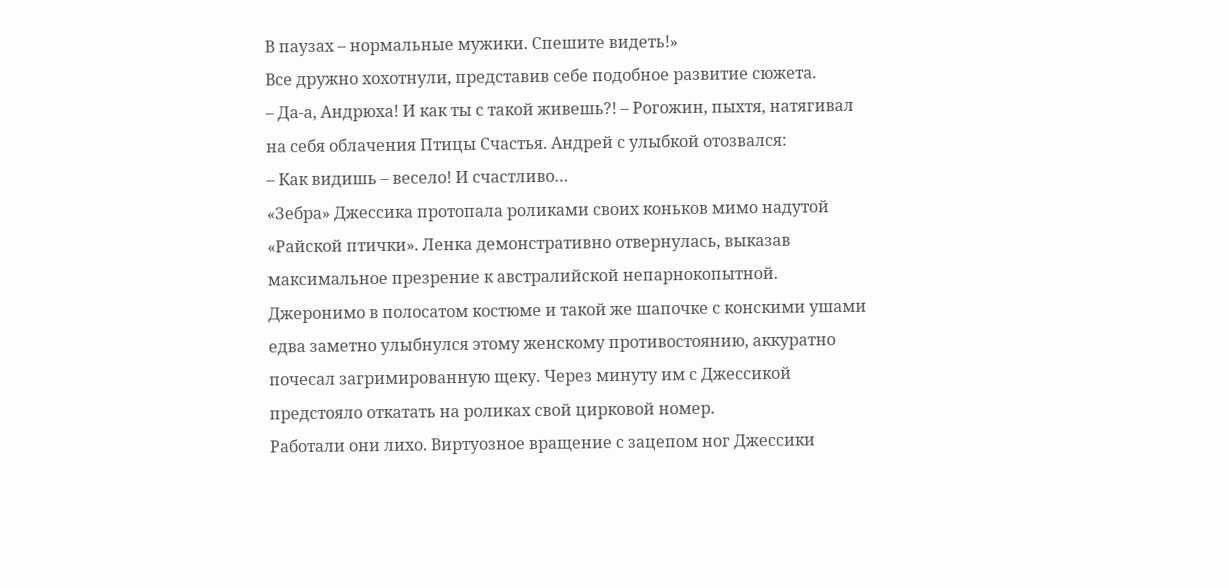В паузах – нормальные мужики. Спешите видеть!»
Все дружно хохотнули, представив себе подобное развитие сюжета.
– Да-а, Андрюха! И как ты с такой живешь?! – Рогожин, пыхтя, натягивал на себя облачения Птицы Счастья. Андрей с улыбкой отозвался:
– Как видишь – весело! И счастливо…
«Зебра» Джессика протопала роликами своих коньков мимо надутой «Райской птички». Ленка демонстративно отвернулась, выказав максимальное презрение к австралийской непарнокопытной. Джеронимо в полосатом костюме и такой же шапочке с конскими ушами едва заметно улыбнулся этому женскому противостоянию, аккуратно почесал загримированную щеку. Через минуту им с Джессикой предстояло откатать на роликах свой цирковой номер.
Работали они лихо. Виртуозное вращение с зацепом ног Джессики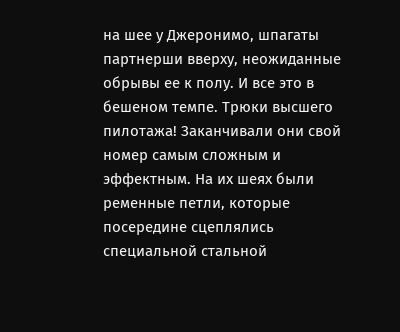на шее у Джеронимо, шпагаты партнерши вверху, неожиданные обрывы ее к полу. И все это в бешеном темпе. Трюки высшего пилотажа! Заканчивали они свой номер самым сложным и эффектным. На их шеях были ременные петли, которые посередине сцеплялись специальной стальной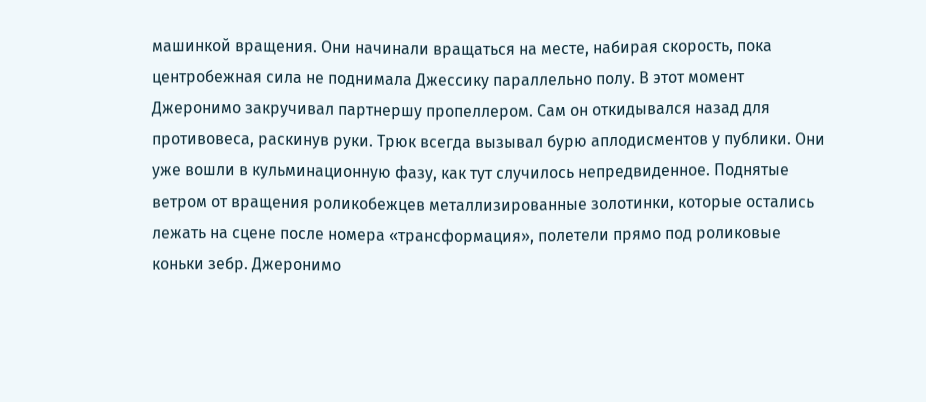машинкой вращения. Они начинали вращаться на месте, набирая скорость, пока центробежная сила не поднимала Джессику параллельно полу. В этот момент Джеронимо закручивал партнершу пропеллером. Сам он откидывался назад для противовеса, раскинув руки. Трюк всегда вызывал бурю аплодисментов у публики. Они уже вошли в кульминационную фазу, как тут случилось непредвиденное. Поднятые ветром от вращения роликобежцев металлизированные золотинки, которые остались лежать на сцене после номера «трансформация», полетели прямо под роликовые коньки зебр. Джеронимо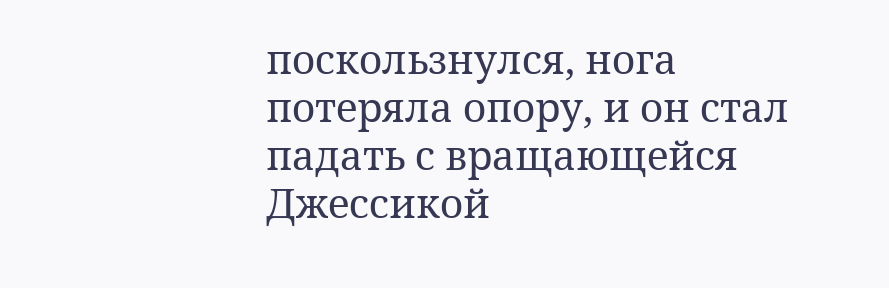поскользнулся, нога потеряла опору, и он стал падать с вращающейся Джессикой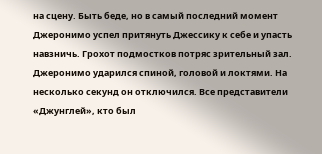на сцену. Быть беде, но в самый последний момент Джеронимо успел притянуть Джессику к себе и упасть навзничь. Грохот подмостков потряс зрительный зал. Джеронимо ударился спиной, головой и локтями. На несколько секунд он отключился. Все представители «Джунглей», кто был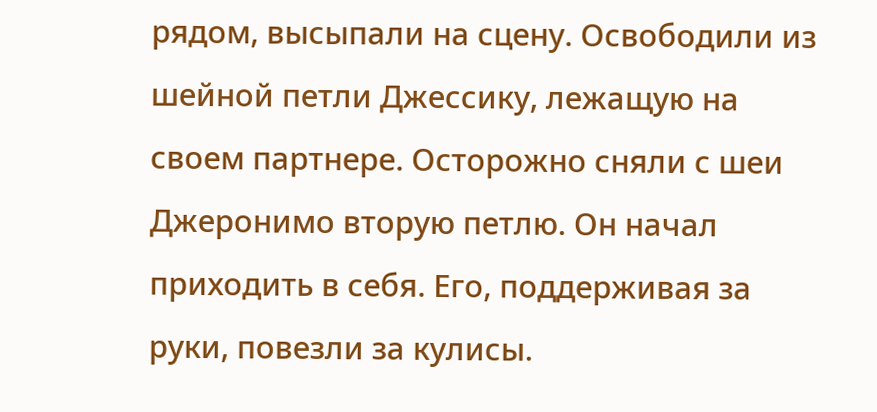рядом, высыпали на сцену. Освободили из шейной петли Джессику, лежащую на своем партнере. Осторожно сняли с шеи Джеронимо вторую петлю. Он начал приходить в себя. Его, поддерживая за руки, повезли за кулисы.